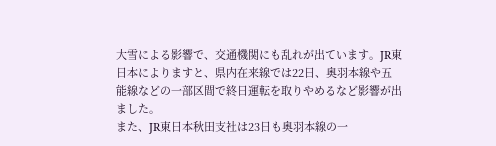大雪による影響で、交通機関にも乱れが出ています。JR東日本によりますと、県内在来線では22日、奥羽本線や五能線などの一部区間で終日運転を取りやめるなど影響が出ました。
また、JR東日本秋田支社は23日も奥羽本線の一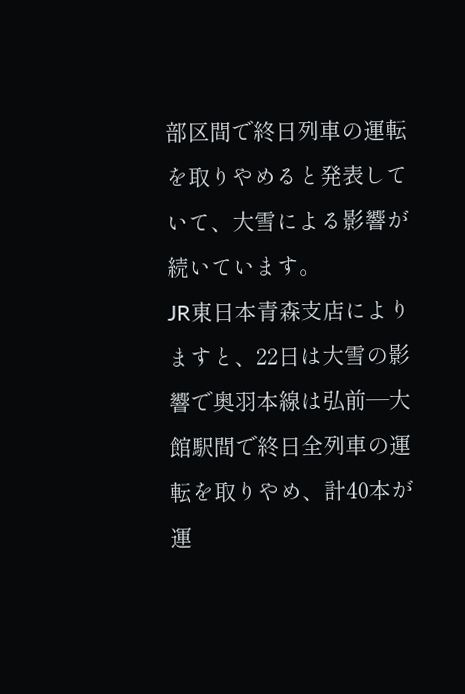部区間で終日列車の運転を取りやめると発表していて、大雪による影響が続いています。
JR東日本青森支店によりますと、22日は大雪の影響で奥羽本線は弘前―大館駅間で終日全列車の運転を取りやめ、計40本が運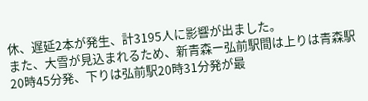休、遅延2本が発生、計3195人に影響が出ました。
また、大雪が見込まれるため、新青森ー弘前駅間は上りは青森駅20時45分発、下りは弘前駅20時31分発が最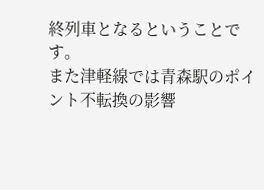終列車となるということです。
また津軽線では青森駅のポイント不転換の影響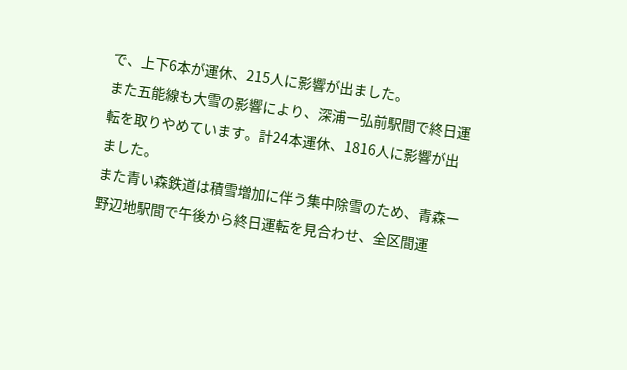で、上下6本が運休、215人に影響が出ました。
また五能線も大雪の影響により、深浦ー弘前駅間で終日運転を取りやめています。計24本運休、1816人に影響が出ました。
また青い森鉄道は積雪増加に伴う集中除雪のため、青森ー野辺地駅間で午後から終日運転を見合わせ、全区間運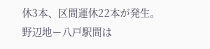休3本、区間運休22本が発生。
野辺地ー八戸駅間は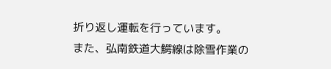折り返し運転を行っています。
また、弘南鉄道大鰐線は除雪作業の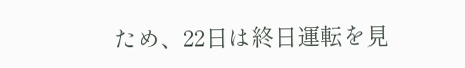ため、22日は終日運転を見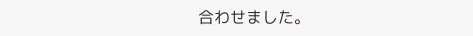合わせました。